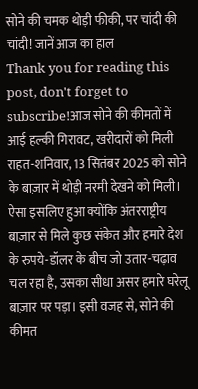सोने की चमक थोड़ी फीकी, पर चांदी की चांदी! जानें आज का हाल
Thank you for reading this post, don't forget to subscribe!आज सोने की कीमतों में आई हल्की गिरावट, खरीदारों को मिली राहत-शनिवार, 13 सितंबर 2025 को सोने के बाज़ार में थोड़ी नरमी देखने को मिली। ऐसा इसलिए हुआ क्योंकि अंतरराष्ट्रीय बाज़ार से मिले कुछ संकेत और हमारे देश के रुपये-डॉलर के बीच जो उतार-चढ़ाव चल रहा है, उसका सीधा असर हमारे घरेलू बाज़ार पर पड़ा। इसी वजह से, सोने की कीमत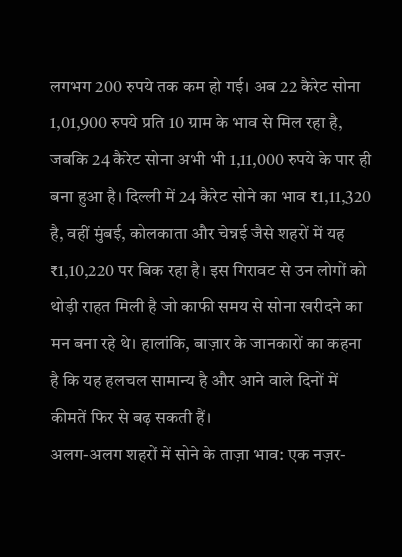लगभग 200 रुपये तक कम हो गई। अब 22 कैरेट सोना 1,01,900 रुपये प्रति 10 ग्राम के भाव से मिल रहा है, जबकि 24 कैरेट सोना अभी भी 1,11,000 रुपये के पार ही बना हुआ है। दिल्ली में 24 कैरेट सोने का भाव ₹1,11,320 है, वहीं मुंबई, कोलकाता और चेन्नई जैसे शहरों में यह ₹1,10,220 पर बिक रहा है। इस गिरावट से उन लोगों को थोड़ी राहत मिली है जो काफी समय से सोना खरीदने का मन बना रहे थे। हालांकि, बाज़ार के जानकारों का कहना है कि यह हलचल सामान्य है और आने वाले दिनों में कीमतें फिर से बढ़ सकती हैं।
अलग-अलग शहरों में सोने के ताज़ा भाव: एक नज़र-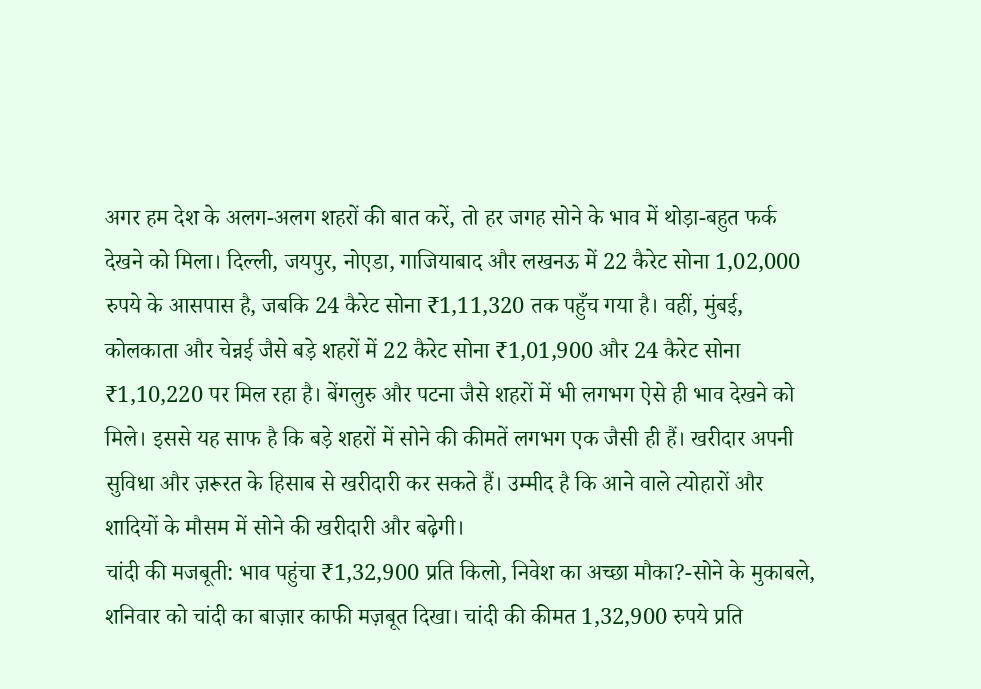अगर हम देश के अलग-अलग शहरों की बात करें, तो हर जगह सोने के भाव में थोड़ा-बहुत फर्क देखने को मिला। दिल्ली, जयपुर, नोएडा, गाजियाबाद और लखनऊ में 22 कैरेट सोना 1,02,000 रुपये के आसपास है, जबकि 24 कैरेट सोना ₹1,11,320 तक पहुँच गया है। वहीं, मुंबई, कोलकाता और चेन्नई जैसे बड़े शहरों में 22 कैरेट सोना ₹1,01,900 और 24 कैरेट सोना ₹1,10,220 पर मिल रहा है। बेंगलुरु और पटना जैसे शहरों में भी लगभग ऐसे ही भाव देखने को मिले। इससे यह साफ है कि बड़े शहरों में सोने की कीमतें लगभग एक जैसी ही हैं। खरीदार अपनी सुविधा और ज़रूरत के हिसाब से खरीदारी कर सकते हैं। उम्मीद है कि आने वाले त्योहारों और शादियों के मौसम में सोने की खरीदारी और बढ़ेगी।
चांदी की मजबूती: भाव पहुंचा ₹1,32,900 प्रति किलो, निवेश का अच्छा मौका?-सोने के मुकाबले, शनिवार को चांदी का बाज़ार काफी मज़बूत दिखा। चांदी की कीमत 1,32,900 रुपये प्रति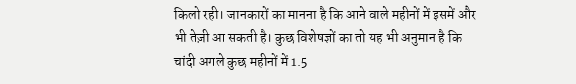किलो रही। जानकारों का मानना है कि आने वाले महीनों में इसमें और भी तेज़ी आ सकती है। कुछ विशेषज्ञों का तो यह भी अनुमान है कि चांदी अगले कुछ महीनों में 1.5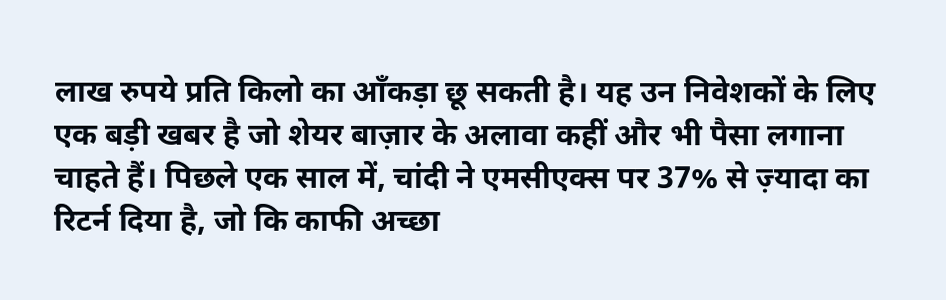लाख रुपये प्रति किलो का आँकड़ा छू सकती है। यह उन निवेशकों के लिए एक बड़ी खबर है जो शेयर बाज़ार के अलावा कहीं और भी पैसा लगाना चाहते हैं। पिछले एक साल में, चांदी ने एमसीएक्स पर 37% से ज़्यादा का रिटर्न दिया है, जो कि काफी अच्छा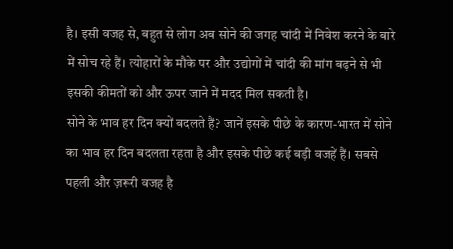है। इसी वजह से, बहुत से लोग अब सोने की जगह चांदी में निवेश करने के बारे में सोच रहे हैं। त्योहारों के मौके पर और उद्योगों में चांदी की मांग बढ़ने से भी इसकी कीमतों को और ऊपर जाने में मदद मिल सकती है।
सोने के भाव हर दिन क्यों बदलते हैं? जानें इसके पीछे के कारण-भारत में सोने का भाव हर दिन बदलता रहता है और इसके पीछे कई बड़ी वजहें हैं। सबसे पहली और ज़रूरी वजह है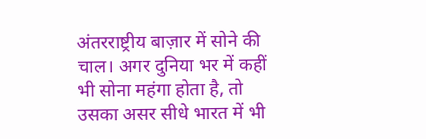अंतरराष्ट्रीय बाज़ार में सोने की चाल। अगर दुनिया भर में कहीं भी सोना महंगा होता है, तो उसका असर सीधे भारत में भी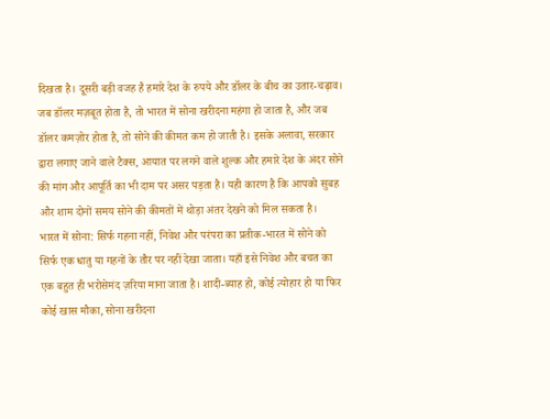दिखता है। दूसरी बड़ी वजह है हमारे देश के रुपये और डॉलर के बीच का उतार-चढ़ाव। जब डॉलर मज़बूत होता है, तो भारत में सोना खरीदना महंगा हो जाता है, और जब डॉलर कमज़ोर होता है, तो सोने की कीमत कम हो जाती है। इसके अलावा, सरकार द्वारा लगाए जाने वाले टैक्स, आयात पर लगने वाले शुल्क और हमारे देश के अंदर सोने की मांग और आपूर्ति का भी दाम पर असर पड़ता है। यही कारण है कि आपको सुबह और शाम दोनों समय सोने की कीमतों में थोड़ा अंतर देखने को मिल सकता है।
भारत में सोना: सिर्फ गहना नहीं, निवेश और परंपरा का प्रतीक-भारत में सोने को सिर्फ एक धातु या गहनों के तौर पर नहीं देखा जाता। यहाँ इसे निवेश और बचत का एक बहुत ही भरोसेमंद ज़रिया माना जाता है। शादी-ब्याह हो, कोई त्योहार हो या फिर कोई खास मौका, सोना खरीदना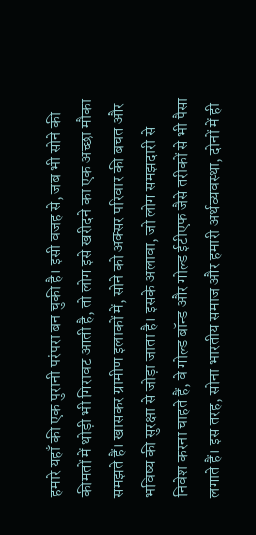हमारे यहाँ की एक पुरानी परंपरा बन चुकी है। इसी वजह से, जब भी सोने की कीमतों में थोड़ी भी गिरावट आती है, तो लोग इसे खरीदने का एक अच्छा मौका समझते हैं। खासकर ग्रामीण इलाकों में, सोने को अक्सर परिवार की बचत और भविष्य की सुरक्षा से जोड़ा जाता है। इसके अलावा, जो लोग समझदारी से निवेश करना चाहते हैं, वे गोल्ड बॉन्ड और गोल्ड ईटीएफ जैसे तरीकों से भी पैसा लगाते हैं। इस तरह, सोना भारतीय समाज और हमारी अर्थव्यवस्था, दोनों में ही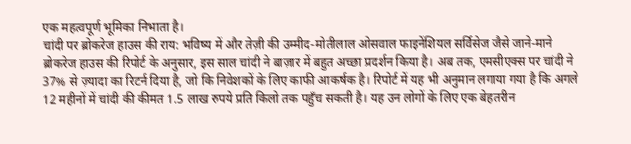एक महत्वपूर्ण भूमिका निभाता है।
चांदी पर ब्रोकरेज हाउस की राय: भविष्य में और तेज़ी की उम्मीद-मोतीलाल ओसवाल फाइनेंशियल सर्विसेज जैसे जाने-माने ब्रोकरेज हाउस की रिपोर्ट के अनुसार, इस साल चांदी ने बाज़ार में बहुत अच्छा प्रदर्शन किया है। अब तक, एमसीएक्स पर चांदी ने 37% से ज़्यादा का रिटर्न दिया है, जो कि निवेशकों के लिए काफी आकर्षक है। रिपोर्ट में यह भी अनुमान लगाया गया है कि अगले 12 महीनों में चांदी की कीमत 1.5 लाख रुपये प्रति किलो तक पहुँच सकती है। यह उन लोगों के लिए एक बेहतरीन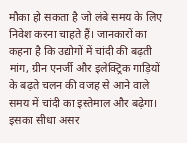मौका हो सकता है जो लंबे समय के लिए निवेश करना चाहते हैं। जानकारों का कहना है कि उद्योगों में चांदी की बढ़ती मांग, ग्रीन एनर्जी और इलेक्ट्रिक गाड़ियों के बढ़ते चलन की वजह से आने वाले समय में चांदी का इस्तेमाल और बढ़ेगा। इसका सीधा असर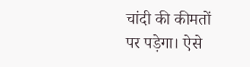चांदी की कीमतों पर पड़ेगा। ऐसे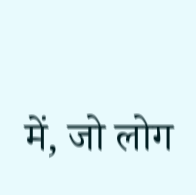में, जो लोग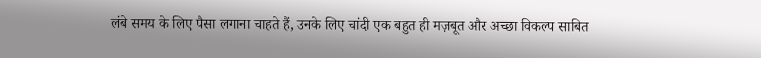लंबे समय के लिए पैसा लगाना चाहते हैं, उनके लिए चांदी एक बहुत ही मज़बूत और अच्छा विकल्प साबित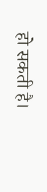हो सकती है।